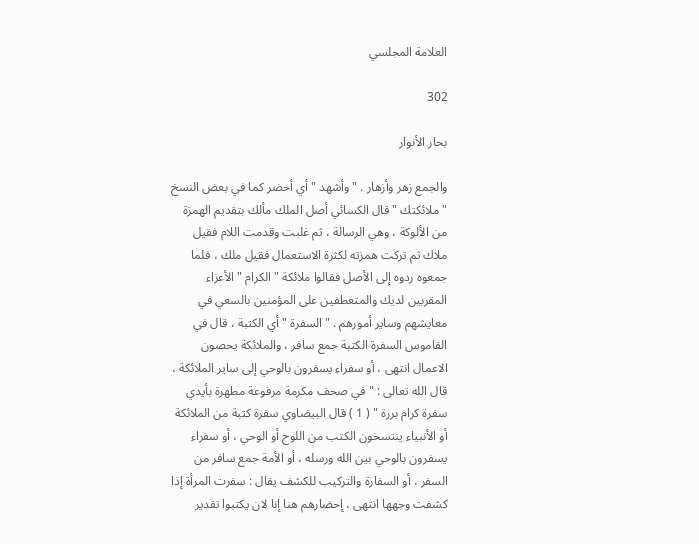العلامة المجلسي

302

بحار الأنوار

والجمع زهر وأزهار . " وأشهد " أي أحضر كما في بعض النسخ " ملائكتك " قال الكسائي أصل الملك مألك بتقديم الهمزة من الألوكة ، وهي الرسالة ، ثم غلبت وقدمت اللام فقيل ملاك ثم تركت همزته لكثرة الاستعمال فقيل ملك ، فلما جمعوه ردوه إلى الأصل فقالوا ملائكة " الكرام " الأعزاء المقربين لديك والمتعطفين على المؤمنين بالسعي في معايشهم وساير أمورهم . " السفرة " أي الكتبة ، قال في القاموس السفرة الكتبة جمع سافر ، والملائكة يحصون الاعمال انتهى ، أو سفراء يسفرون بالوحي إلى ساير الملائكة ، قال الله تعالى : " في صحف مكرمة مرفوعة مطهرة بأيدي سفرة كرام بررة " ( 1 ) قال البيضاوي سفرة كتبة من الملائكة أو الأنبياء ينتسخون الكتب من اللوح أو الوحي ، أو سفراء يسفرون بالوحي بين الله ورسله ، أو الأمة جمع سافر من السفر ، أو السفارة والتركيب للكشف يقال : سفرت المرأة إذا كشفت وجهها انتهى ، إحضارهم هنا إنا لان يكتبوا تقدير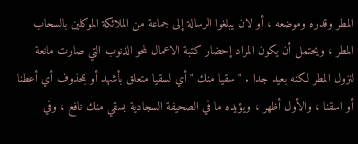المطر وقدره وموضعه ، أو لان يبلغوا الرسالة إلى جماعة من الملائكة الموكلين بالسحاب المطر ، ويحتمل أن يكون المراد إحضار كتبة الاعمال لمحو الذنوب التي صارت مانعة لنزول المطر لكنه بعيد جدا . " سقيا منك " أي لسقيا متعلق بأشهد أو بمحذوف أي أعطنا أو اسقنا ، والأول أظهر ، ويؤيده ما في الصحيفة السجادية بسقي منك نافع ، وفي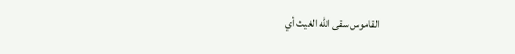القاموس سقى الله الغيث أي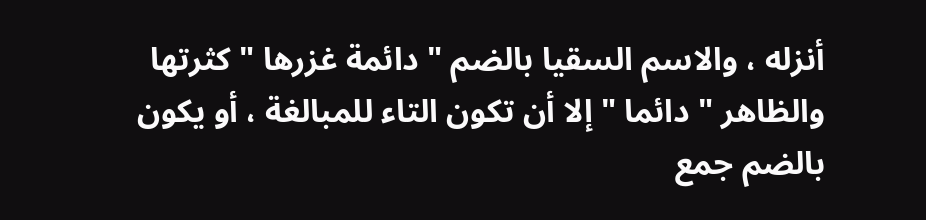أنزله ، والاسم السقيا بالضم " دائمة غزرها " كثرتها والظاهر " دائما " إلا أن تكون التاء للمبالغة ، أو يكون بالضم جمع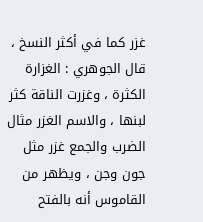غزر كما في أكثر النسخ ، قال الجوهري : الغزارة الكثرة ، وغزرت الناقة كثر لبنها ، والاسم الغزر مثال الضرب والجمع غزر مثل جون وجن ، ويظهر من القاموس أنه بالفتح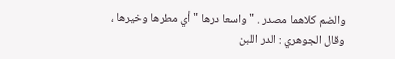والضم كلاهما مصدر . " واسعا درها " أي مطرها وخيرها ، وقال الجوهري : الدر اللبن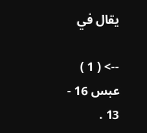يقال في

--> ( 1 ) عبس 16 - 13 .